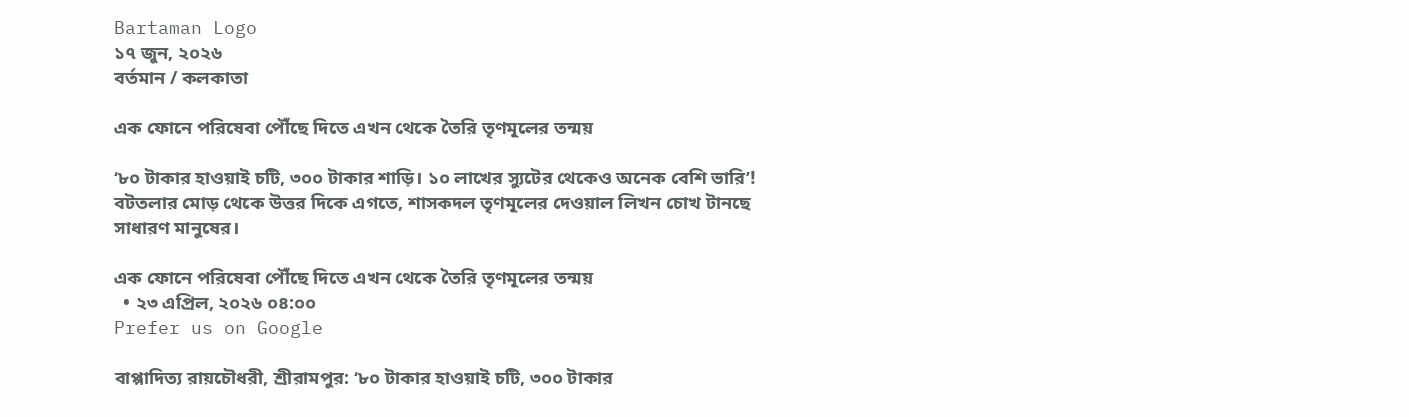Bartaman Logo
১৭ জুন, ২০২৬
বর্তমান / কলকাতা

এক ফোনে পরিষেবা পৌঁছে দিতে এখন থেকে তৈরি তৃণমূলের তন্ময়

‘৮০ টাকার হাওয়াই চটি, ৩০০ টাকার শাড়ি। ১০ লাখের স্যুটের থেকেও অনেক বেশি ভারি’! বটতলার মোড় থেকে উত্তর দিকে এগতে, শাসকদল তৃণমূলের দেওয়াল লিখন চোখ টানছে সাধারণ মানুষের।

এক ফোনে পরিষেবা পৌঁছে দিতে এখন থেকে তৈরি তৃণমূলের তন্ময়
  • ২৩ এপ্রিল, ২০২৬ ০৪:০০
Prefer us on Google

বাপ্পাদিত্য রায়চৌধরী, শ্রীরামপুর: ‘৮০ টাকার হাওয়াই চটি, ৩০০ টাকার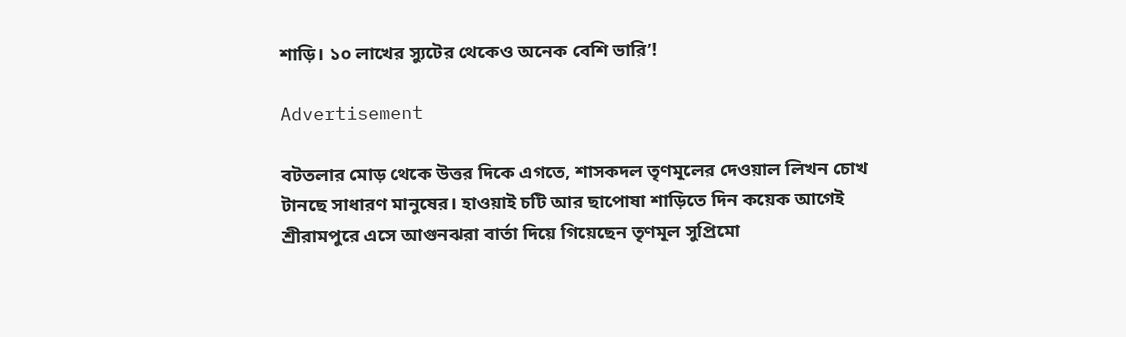শাড়ি। ১০ লাখের স্যুটের থেকেও অনেক বেশি ভারি’!

Advertisement

বটতলার মোড় থেকে উত্তর দিকে এগতে, শাসকদল তৃণমূলের দেওয়াল লিখন চোখ টানছে সাধারণ মানুষের। হাওয়াই চটি আর ছাপোষা শাড়িতে দিন কয়েক আগেই শ্রীরামপুরে এসে আগুনঝরা বার্তা দিয়ে গিয়েছেন তৃণমূল সুপ্রিমো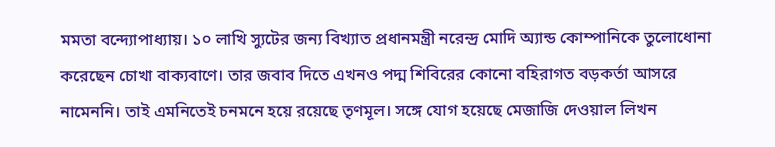মমতা বন্দ্যোপাধ্যায়। ১০ লাখি স্যুটের জন্য বিখ্যাত প্রধানমন্ত্রী নরেন্দ্র মোদি অ্যান্ড কোম্পানিকে তুলোধোনা করেছেন চোখা বাক্যবাণে। তার জবাব দিতে এখনও পদ্ম শিবিরের কোনো বহিরাগত বড়কর্তা আসরে নামেননি। তাই এমনিতেই চনমনে হয়ে রয়েছে তৃণমূল। সঙ্গে যোগ হয়েছে মেজাজি দেওয়াল লিখন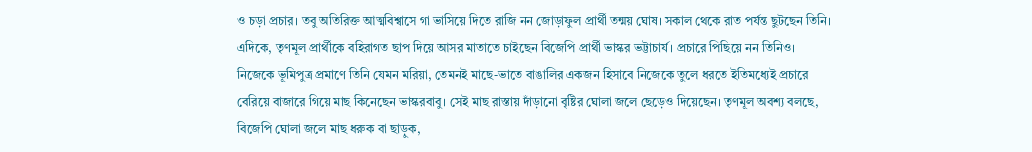ও চড়া প্রচার। তবু অতিরিক্ত আত্মবিশ্বাসে গা ভাসিয়ে দিতে রাজি নন জোড়াফুল প্রার্থী তন্ময় ঘোষ। সকাল থেকে রাত পর্যন্ত ছুটছেন তিনি। এদিকে, তৃণমূল প্রার্থীকে বহিরাগত ছাপ দিয়ে আসর মাতাতে চাইছেন বিজেপি প্রার্থী ভাস্কর ভট্টাচার্য। প্রচারে পিছিয়ে নন তিনিও। নিজেকে ভূমিপুত্র প্রমাণে তিনি যেমন মরিয়া, তেমনই মাছে-ভাতে বাঙালির একজন হিসাবে নিজেকে তুলে ধরতে ইতিমধ্যেই প্রচারে বেরিয়ে বাজারে গিয়ে মাছ কিনেছেন ভাস্করবাবু। সেই মাছ রাস্তায় দাঁড়ানো বৃষ্টির ঘোলা জলে ছেড়েও দিয়েছেন। তৃণমূল অবশ্য বলছে, বিজেপি ঘোলা জলে মাছ ধরুক বা ছাড়ুক,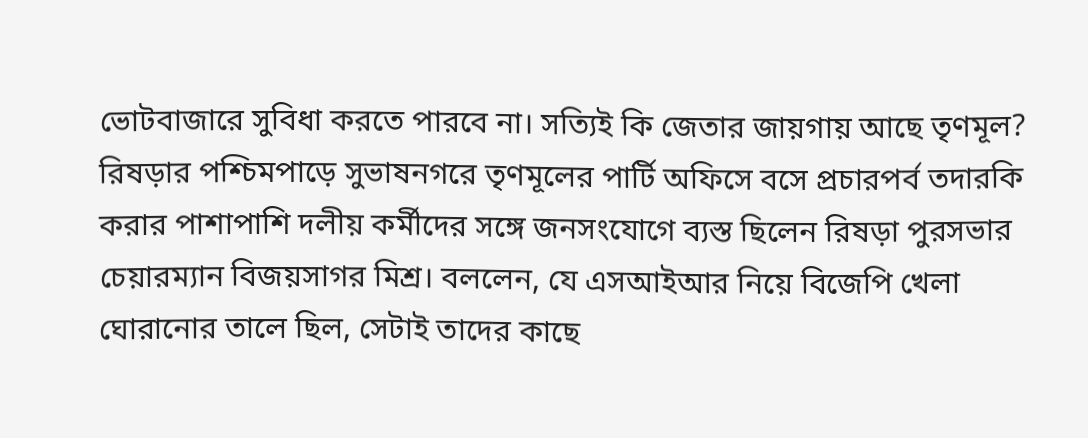ভোটবাজারে সুবিধা করতে পারবে না। সত্যিই কি জেতার জায়গায় আছে তৃণমূল?
রিষড়ার পশ্চিমপাড়ে সুভাষনগরে তৃণমূলের পার্টি অফিসে বসে প্রচারপর্ব তদারকি করার পাশাপাশি দলীয় কর্মীদের সঙ্গে জনসংযোগে ব্যস্ত ছিলেন রিষড়া পুরসভার চেয়ারম্যান বিজয়সাগর মিশ্র। বললেন, যে এসআইআর নিয়ে বিজেপি খেলা ঘোরানোর তালে ছিল, সেটাই তাদের কাছে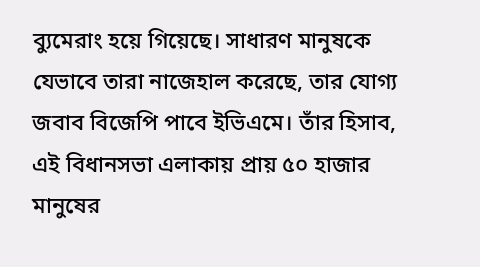ব্যুমেরাং হয়ে গিয়েছে। সাধারণ মানুষকে যেভাবে তারা নাজেহাল করেছে, তার যোগ্য জবাব বিজেপি পাবে ইভিএমে। তাঁর হিসাব, এই বিধানসভা এলাকায় প্রায় ৫০ হাজার মানুষের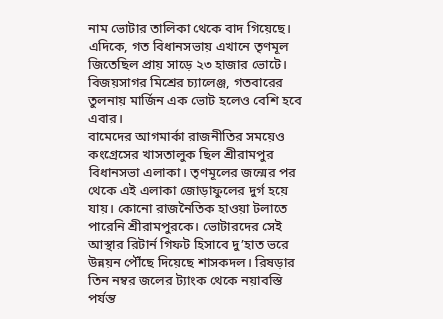নাম ভোটার তালিকা থেকে বাদ গিয়েছে। এদিকে, গত বিধানসভায় এখানে তৃণমূল জিতেছিল প্রায় সাড়ে ২৩ হাজার ভোটে। বিজয়সাগর মিশ্রের চ্যালেঞ্জ, গতবারের তুলনায় মার্জিন এক ভোট হলেও বেশি হবে এবার।
বামেদের আগমার্কা রাজনীতির সময়েও কংগ্রেসের খাসতালুক ছিল শ্রীরামপুর বিধানসভা এলাকা। তৃণমূলের জন্মের পর থেকে এই এলাকা জোড়াফুলের দুর্গ হয়ে যায়। কোনো রাজনৈতিক হাওয়া টলাতে পারেনি শ্রীরামপুরকে। ভোটারদের সেই আস্থার রিটার্ন গিফট হিসাবে দু’হাত ভরে উন্নয়ন পৌঁছে দিয়েছে শাসকদল। রিষড়ার তিন নম্বর জলের ট্যাংক থেকে নয়াবস্তি পর্যন্ত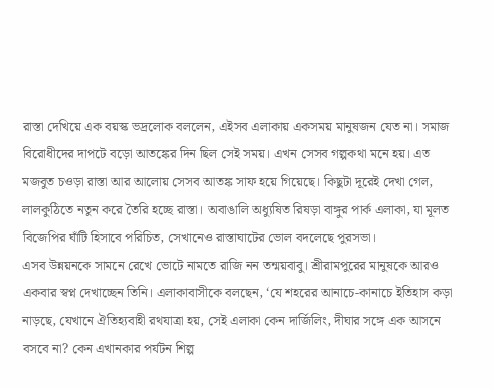রাস্তা দেখিয়ে এক বয়স্ক ভদ্রলোক বললেন, এইসব এলাকায় একসময় মানুষজন যেত না। সমাজ বিরোধীদের দাপটে বড়ো আতঙ্কের দিন ছিল সেই সময়। এখন সেসব গল্পকথা মনে হয়। এত মজবুত চওড়া রাস্তা আর আলোয় সেসব আতঙ্ক সাফ হয়ে গিয়েছে। কিছুটা দূরেই দেখা গেল, লালকুঠিতে নতুন করে তৈরি হচ্ছে রাস্তা। অবাঙালি অধ্যুষিত রিষড়া বাঙ্গুর পার্ক এলাকা, যা মূলত বিজেপির ঘাঁটি হিসাবে পরিচিত, সেখানেও রাস্তাঘাটের ভোল বদলেছে পুরসভা।
এসব উন্নয়নকে সামনে রেখে ভোটে নামতে রাজি নন তন্ময়বাবু। শ্রীরামপুরের মানুষকে আরও একবার স্বপ্ন দেখাচ্ছেন তিনি। এলাকাবাসীকে বলছেন, ‘যে শহরের আনাচে-কানাচে ইতিহাস কড়া নাড়ছে, যেখানে ঐতিহ্যবাহী রথযাত্রা হয়, সেই এলাকা কেন দার্জিলিং, দীঘার সঙ্গে এক আসনে বসবে না? কেন এখানকার পর্যটন শিল্প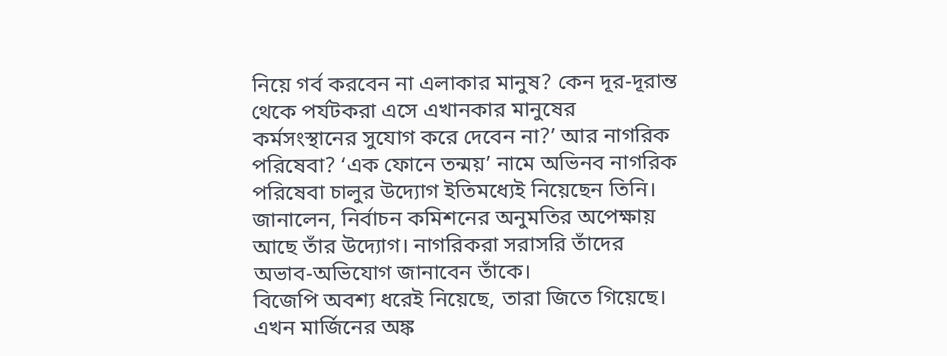নিয়ে গর্ব করবেন না এলাকার মানুষ? কেন দূর-দূরান্ত থেকে পর্যটকরা এসে এখানকার মানুষের কর্মসংস্থানের সুযোগ করে দেবেন না?’ আর নাগরিক পরিষেবা? ‘এক ফোনে তন্ময়’ নামে অভিনব নাগরিক পরিষেবা চালুর উদ্যোগ ইতিমধ্যেই নিয়েছেন তিনি। জানালেন, নির্বাচন কমিশনের অনুমতির অপেক্ষায় আছে তাঁর উদ্যোগ। নাগরিকরা সরাসরি তাঁদের অভাব-অভিযোগ জানাবেন তাঁকে।
বিজেপি অবশ্য ধরেই নিয়েছে, তারা জিতে গিয়েছে। এখন মার্জিনের অঙ্ক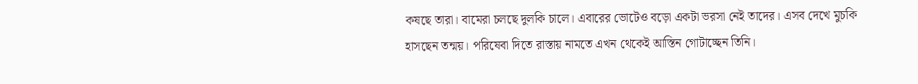কষছে তারা। বামেরা চলছে দুলকি চালে। এবারের ভোটেও বড়ো একটা ভরসা নেই তাদের। এসব দেখে মুচকি হাসছেন তন্ময়। পরিষেবা দিতে রাস্তায় নামতে এখন থেকেই আস্তিন গোটাচ্ছেন তিনি।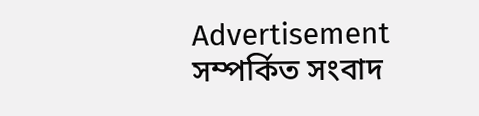Advertisement
সম্পর্কিত সংবাদ